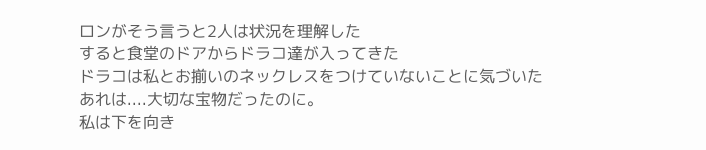ロンがそう言うと2人は状況を理解した
すると食堂のドアからドラコ達が入ってきた
ドラコは私とお揃いのネックレスをつけていないことに気づいた
あれは....大切な宝物だったのに。
私は下を向き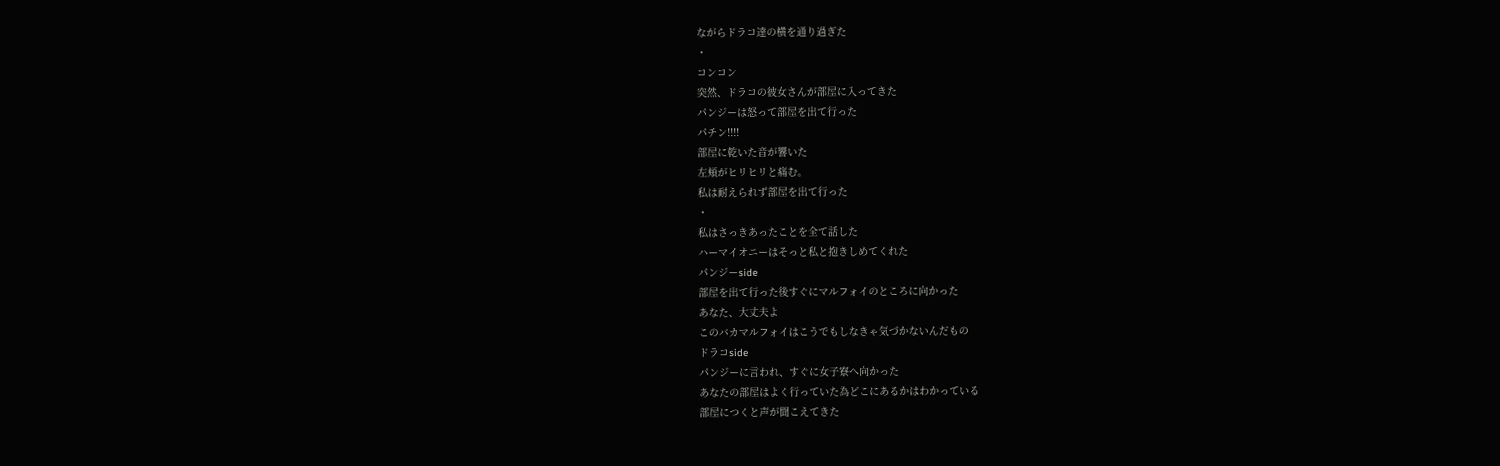ながらドラコ達の横を通り過ぎた
・
コンコン
突然、ドラコの彼女さんが部屋に入ってきた
パンジーは怒って部屋を出て行った
パチン!!!!
部屋に乾いた音が響いた
左頬がヒリヒリと痛む。
私は耐えられず部屋を出て行った
・
私はさっきあったことを全て話した
ハーマイオニーはそっと私と抱きしめてくれた
パンジーside
部屋を出て行った後すぐにマルフォイのところに向かった
あなた、大丈夫よ
このバカマルフォイはこうでもしなきゃ気づかないんだもの
ドラコside
パンジーに言われ、すぐに女子寮へ向かった
あなたの部屋はよく行っていた為どこにあるかはわかっている
部屋につくと声が聞こえてきた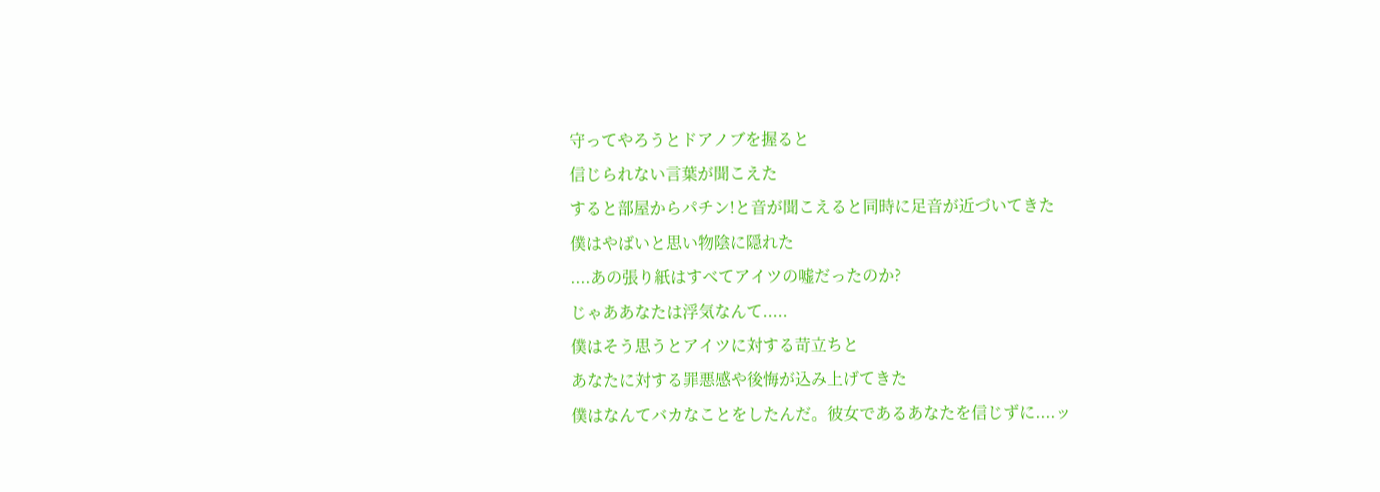守ってやろうとドアノブを握ると
信じられない言葉が聞こえた
すると部屋からパチン!と音が聞こえると同時に足音が近づいてきた
僕はやばいと思い物陰に隠れた
....あの張り紙はすべてアイツの嘘だったのか?
じゃああなたは浮気なんて.....
僕はそう思うとアイツに対する苛立ちと
あなたに対する罪悪感や後悔が込み上げてきた
僕はなんてバカなことをしたんだ。彼女であるあなたを信じずに....ッ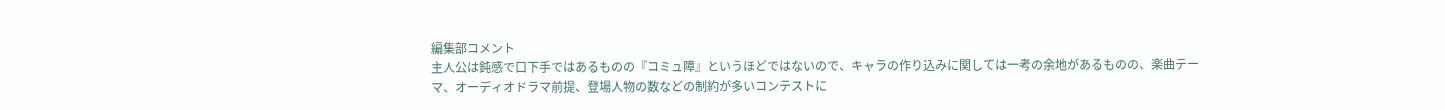編集部コメント
主人公は鈍感で口下手ではあるものの『コミュ障』というほどではないので、キャラの作り込みに関しては一考の余地があるものの、楽曲テーマ、オーディオドラマ前提、登場人物の数などの制約が多いコンテストに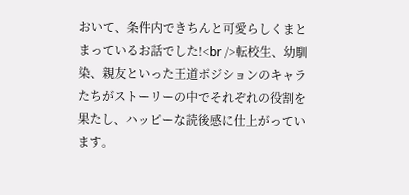おいて、条件内できちんと可愛らしくまとまっているお話でした!<br />転校生、幼馴染、親友といった王道ポジションのキャラたちがストーリーの中でそれぞれの役割を果たし、ハッピーな読後感に仕上がっています。